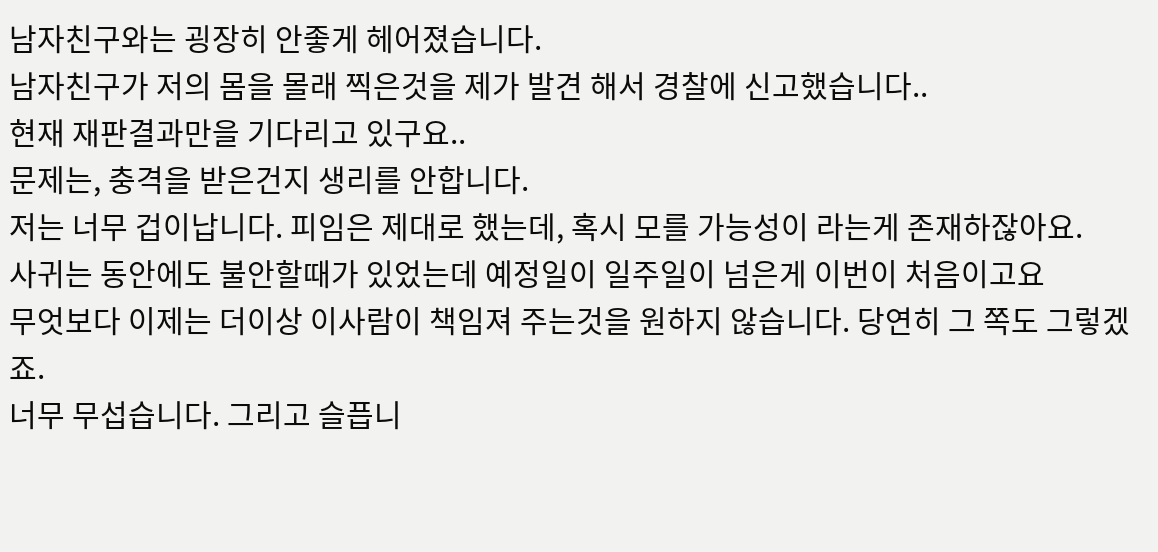남자친구와는 굉장히 안좋게 헤어졌습니다.
남자친구가 저의 몸을 몰래 찍은것을 제가 발견 해서 경찰에 신고했습니다..
현재 재판결과만을 기다리고 있구요..
문제는, 충격을 받은건지 생리를 안합니다.
저는 너무 겁이납니다. 피임은 제대로 했는데, 혹시 모를 가능성이 라는게 존재하잖아요.
사귀는 동안에도 불안할때가 있었는데 예정일이 일주일이 넘은게 이번이 처음이고요
무엇보다 이제는 더이상 이사람이 책임져 주는것을 원하지 않습니다. 당연히 그 쪽도 그렇겠죠.
너무 무섭습니다. 그리고 슬픕니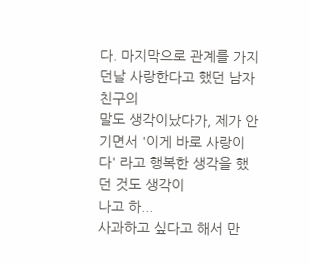다. 마지막으로 관계를 가지던날 사랑한다고 했던 남자친구의
말도 생각이났다가, 제가 안기면서 '이게 바로 사랑이다' 라고 행복한 생각을 했던 것도 생각이
나고 하...
사과하고 싶다고 해서 만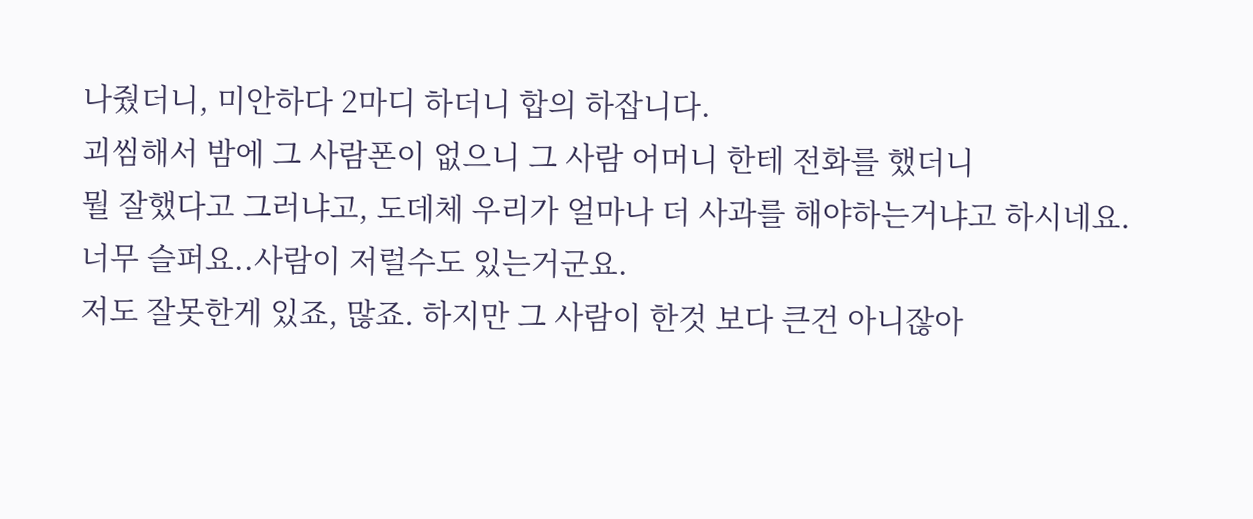나줬더니, 미안하다 2마디 하더니 합의 하잡니다.
괴씸해서 밤에 그 사람폰이 없으니 그 사람 어머니 한테 전화를 했더니
뭘 잘했다고 그러냐고, 도데체 우리가 얼마나 더 사과를 해야하는거냐고 하시네요.
너무 슬퍼요..사람이 저럴수도 있는거군요.
저도 잘못한게 있죠, 많죠. 하지만 그 사람이 한것 보다 큰건 아니잖아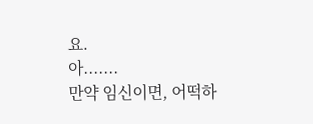요.
아.......
만약 임신이면, 어떡하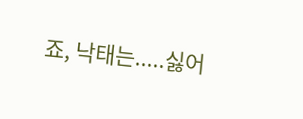죠, 낙태는.....싫어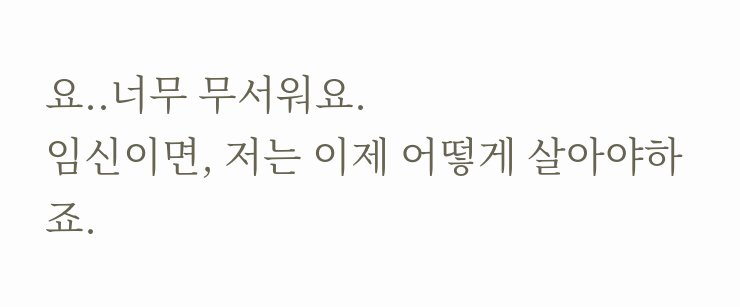요..너무 무서워요.
임신이면, 저는 이제 어떻게 살아야하죠.